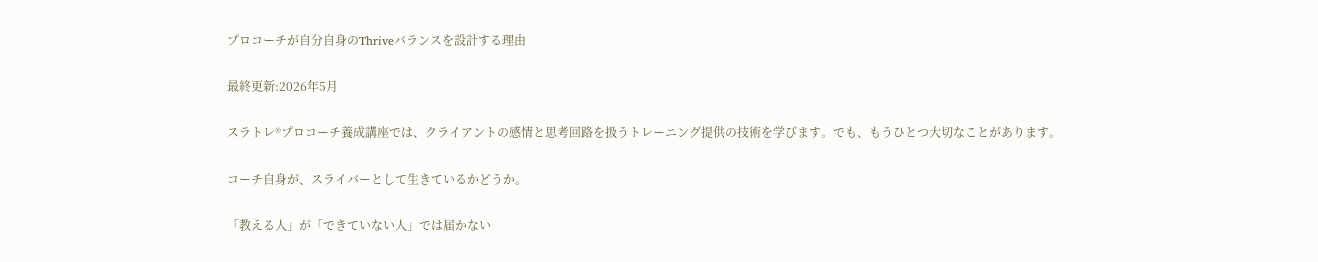プロコーチが自分自身のThriveバランスを設計する理由

最終更新:2026年5月

スラトレ®プロコーチ養成講座では、クライアントの感情と思考回路を扱うトレーニング提供の技術を学びます。でも、もうひとつ大切なことがあります。

コーチ自身が、スライバーとして生きているかどうか。

「教える人」が「できていない人」では届かない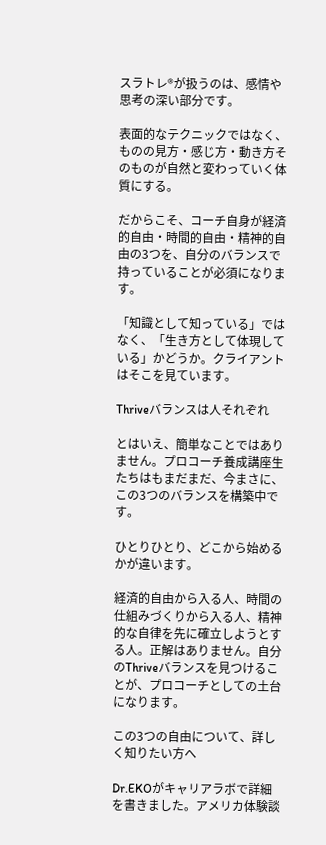スラトレ®が扱うのは、感情や思考の深い部分です。

表面的なテクニックではなく、ものの見方・感じ方・動き方そのものが自然と変わっていく体質にする。

だからこそ、コーチ自身が経済的自由・時間的自由・精神的自由の3つを、自分のバランスで持っていることが必須になります。

「知識として知っている」ではなく、「生き方として体現している」かどうか。クライアントはそこを見ています。

Thriveバランスは人それぞれ

とはいえ、簡単なことではありません。プロコーチ養成講座生たちはもまだまだ、今まさに、この3つのバランスを構築中です。

ひとりひとり、どこから始めるかが違います。

経済的自由から入る人、時間の仕組みづくりから入る人、精神的な自律を先に確立しようとする人。正解はありません。自分のThriveバランスを見つけることが、プロコーチとしての土台になります。

この3つの自由について、詳しく知りたい方へ

Dr.EKOがキャリアラボで詳細を書きました。アメリカ体験談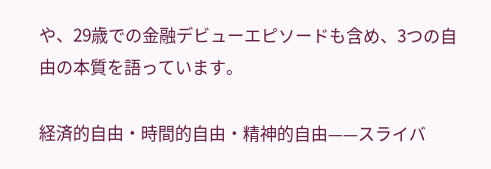や、29歳での金融デビューエピソードも含め、3つの自由の本質を語っています。

経済的自由・時間的自由・精神的自由——スライバ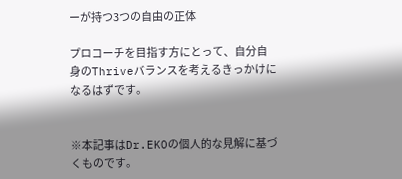ーが持つ3つの自由の正体

プロコーチを目指す方にとって、自分自身のThriveバランスを考えるきっかけになるはずです。


※本記事はDr.EKOの個人的な見解に基づくものです。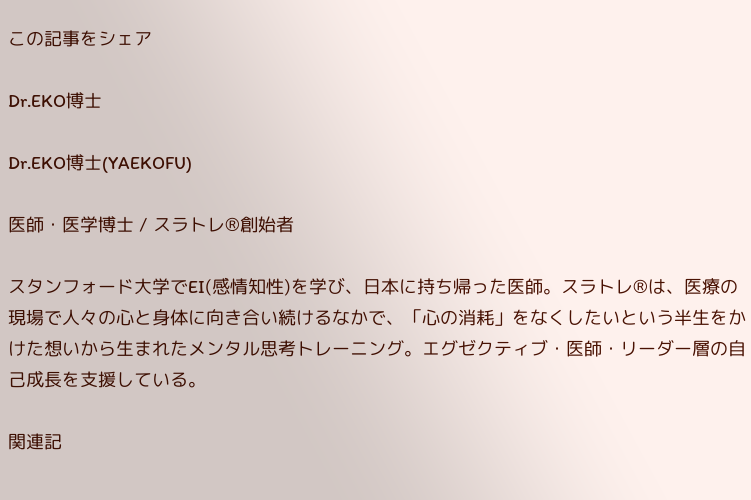この記事をシェア

Dr.EKO博士

Dr.EKO博士(YAEKOFU)

医師・医学博士 / スラトレ®創始者

スタンフォード大学でEI(感情知性)を学び、日本に持ち帰った医師。スラトレ®は、医療の現場で人々の心と身体に向き合い続けるなかで、「心の消耗」をなくしたいという半生をかけた想いから生まれたメンタル思考トレーニング。エグゼクティブ・医師・リーダー層の自己成長を支援している。

関連記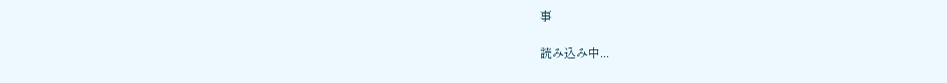事

読み込み中...